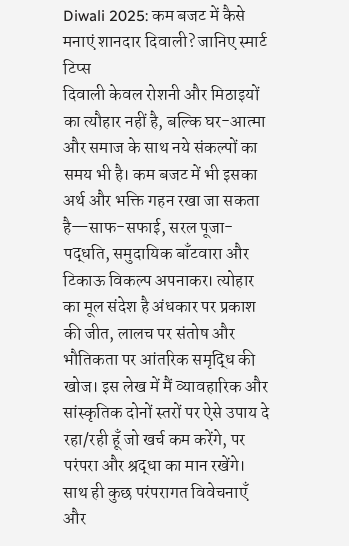Diwali 2025: कम बजट में कैसे मनाएं शानदार दिवाली? जानिए स्मार्ट टिप्स
दिवाली केवल रोशनी और मिठाइयों का त्यौहार नहीं है, बल्कि घर-आत्मा और समाज के साथ नये संकल्पों का समय भी है। कम बजट में भी इसका अर्थ और भक्ति गहन रखा जा सकता है—साफ-सफाई, सरल पूजा-पद्धति, समुदायिक बाँटवारा और टिकाऊ विकल्प अपनाकर। त्योहार का मूल संदेश है अंधकार पर प्रकाश की जीत, लालच पर संतोष और भौतिकता पर आंतरिक समृद्धि की खोज। इस लेख में मैं व्यावहारिक और सांस्कृतिक दोनों स्तरों पर ऐसे उपाय दे रहा/रही हूँ जो खर्च कम करेंगे, पर परंपरा और श्रद्धा का मान रखेंगे। साथ ही कुछ परंपरागत विवेचनाएँ और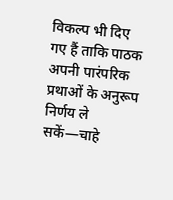विकल्प भी दिए गए हैं ताकि पाठक अपनी पारंपरिक प्रथाओं के अनुरूप निर्णय ले सकें—चाहे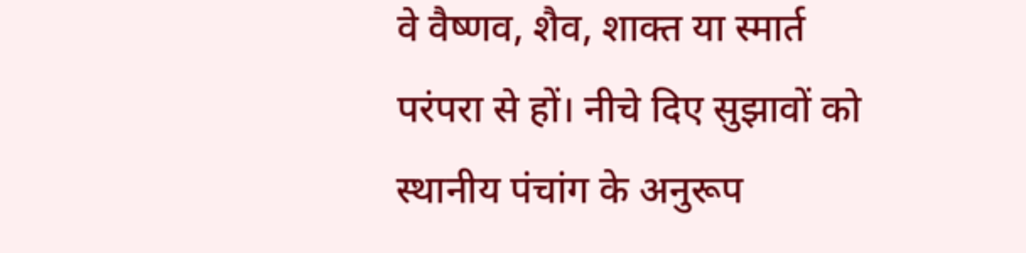वे वैष्णव, शैव, शाक्त या स्मार्त परंपरा से हों। नीचे दिए सुझावों को स्थानीय पंचांग के अनुरूप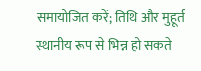समायोजित करें; तिथि और मुहूर्त स्थानीय रूप से भिन्न हो सकते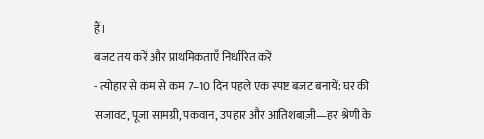हैं।
बजट तय करें और प्राथमिकताएँ निर्धारित करें
- त्योहार से कम से कम 7–10 दिन पहले एक स्पष्ट बजट बनायें: घर की सजावट, पूजा सामग्री, पकवान, उपहार और आतिशबाज़ी—हर श्रेणी के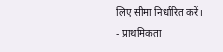लिए सीमा निर्धारित करें।
- प्राथमिकता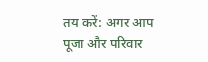तय करें: अगर आप पूजा और परिवार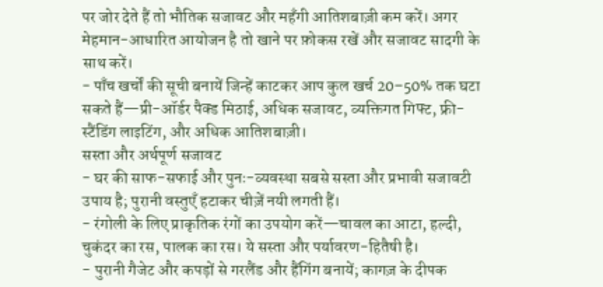पर जोर देते हैं तो भौतिक सजावट और महँगी आतिशबाज़ी कम करें। अगर मेहमान-आधारित आयोजन है तो खाने पर फ़ोकस रखें और सजावट सादगी के साथ करें।
- पाँच खर्चों की सूची बनायें जिन्हें काटकर आप कुल खर्च 20–50% तक घटा सकते हैं—प्री-ऑर्डर पैक्ड मिठाई, अधिक सजावट, व्यक्तिगत गिफ्ट, फ्री-स्टैंडिंग लाइटिंग, और अधिक आतिशबाज़ी।
सस्ता और अर्थपूर्ण सजावट
- घर की साफ-सफाई और पुनः-व्यवस्था सबसे सस्ता और प्रभावी सजावटी उपाय है; पुरानी वस्तुएँ हटाकर चीज़ें नयी लगती हैं।
- रंगोली के लिए प्राकृतिक रंगों का उपयोग करें—चावल का आटा, हल्दी, चुकंदर का रस, पालक का रस। ये सस्ता और पर्यावरण-हितैषी है।
- पुरानी गैजेट और कपड़ों से गरलैंड और हैंगिंग बनायें; कागज़ के दीपक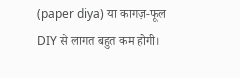(paper diya) या कागज़-फूल DIY से लागत बहुत कम होगी।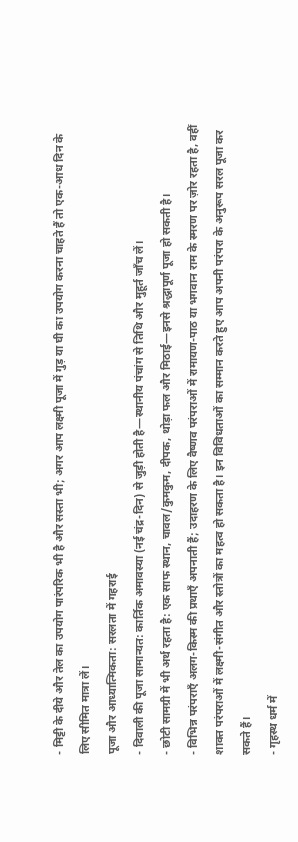- मिट्टी के दीये और तेल का उपयोग पारंपरिक भी है और सस्ता भी; अगर आप लक्ष्मी पूजा में गुड़ या घी का उपयोग करना चाहते हैं तो एक-आध दिन के लिए सीमित मात्रा लें।
पूजा और आध्यात्मिकता: सरलता में गहराई
- दिवाली की पूजा सामान्यत: कार्तिक अमावस्या (नई चंद्र-दिन) से जुड़ी होती है—स्थानीय पंचांग से तिथि और मुहूर्त जाँच लें।
- छोटी सामग्री में भी अर्थ रहता है: एक साफ स्थान, चावल/कुमकुम, दीपक, थोड़ा फल और मिठाई—इनसे श्रद्धापूर्ण पूजा हो सकती है।
- विभिन्न परंपराएँ अलग-किस्म की प्रथाएँ अपनाती हैं; उदाहरण के लिए वैष्णव परंपराओं में रामायण-पाठ या भगवान राम के स्मरण पर ज़ोर रहता है, वहीं शाक्त परंपराओं में लक्ष्मी-संगीत और स्तोत्रों का महत्व हो सकता है। इन विविधताओं का सम्मान करते हुए आप अपनी परंपरा के अनुरूप सरल पूजा कर सकते हैं।
- गृहस्थ धर्म में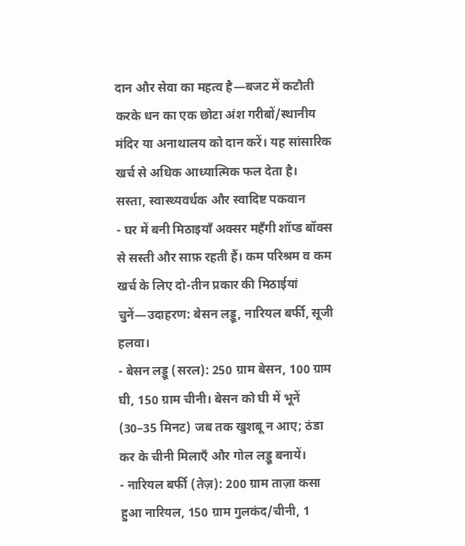दान और सेवा का महत्व है—बजट में कटौती करके धन का एक छोटा अंश गरीबों/स्थानीय मंदिर या अनाथालय को दान करें। यह सांसारिक खर्च से अधिक आध्यात्मिक फल देता है।
सस्ता, स्वास्थ्यवर्धक और स्वादिष्ट पकवान
- घर में बनी मिठाइयाँ अक्सर महँगी शॉप्ड बॉक्स से सस्ती और साफ़ रहती हैं। कम परिश्रम व कम खर्च के लिए दो-तीन प्रकार की मिठाईयां चुनें—उदाहरण: बेसन लड्डू, नारियल बर्फी, सूजी हलवा।
- बेसन लड्डू (सरल): 250 ग्राम बेसन, 100 ग्राम घी, 150 ग्राम चीनी। बेसन को घी में भूनें (30–35 मिनट) जब तक खुशबू न आए; ठंडा कर के चीनी मिलाएँ और गोल लड्डू बनायें।
- नारियल बर्फी (तेज़): 200 ग्राम ताज़ा कसा हुआ नारियल, 150 ग्राम गुलकंद/चीनी, 1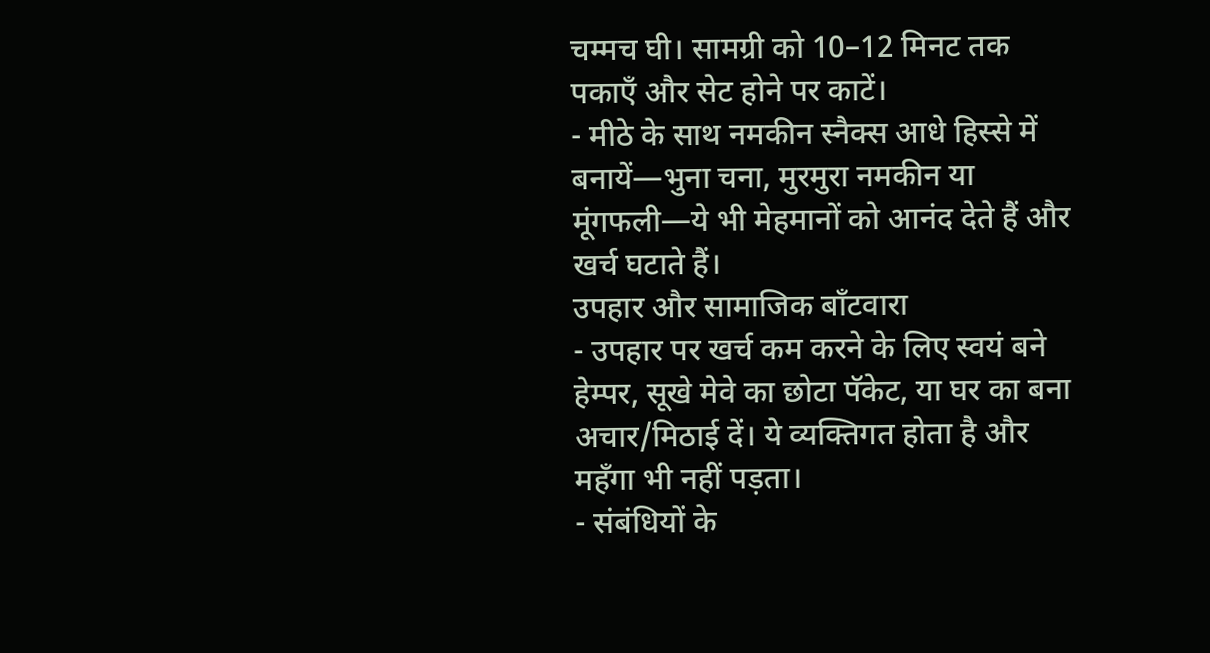चम्मच घी। सामग्री को 10–12 मिनट तक पकाएँ और सेट होने पर काटें।
- मीठे के साथ नमकीन स्नैक्स आधे हिस्से में बनायें—भुना चना, मुरमुरा नमकीन या मूंगफली—ये भी मेहमानों को आनंद देते हैं और खर्च घटाते हैं।
उपहार और सामाजिक बाँटवारा
- उपहार पर खर्च कम करने के लिए स्वयं बने हेम्पर, सूखे मेवे का छोटा पॅकेट, या घर का बना अचार/मिठाई दें। ये व्यक्तिगत होता है और महँगा भी नहीं पड़ता।
- संबंधियों के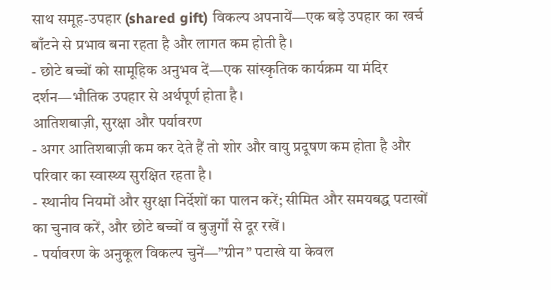साथ समूह-उपहार (shared gift) विकल्प अपनायें—एक बड़े उपहार का खर्च बाँटने से प्रभाव बना रहता है और लागत कम होती है।
- छोटे बच्चों को सामूहिक अनुभव दें—एक सांस्कृतिक कार्यक्रम या मंदिर दर्शन—भौतिक उपहार से अर्थपूर्ण होता है।
आतिशबाज़ी, सुरक्षा और पर्यावरण
- अगर आतिशबाज़ी कम कर देते हैं तो शोर और वायु प्रदूषण कम होता है और परिवार का स्वास्थ्य सुरक्षित रहता है।
- स्थानीय नियमों और सुरक्षा निर्देशों का पालन करें; सीमित और समयबद्ध पटाखों का चुनाव करें, और छोटे बच्चों व बुजुर्गों से दूर रखें।
- पर्यावरण के अनुकूल विकल्प चुनें—”ग्रीन” पटाखे या केवल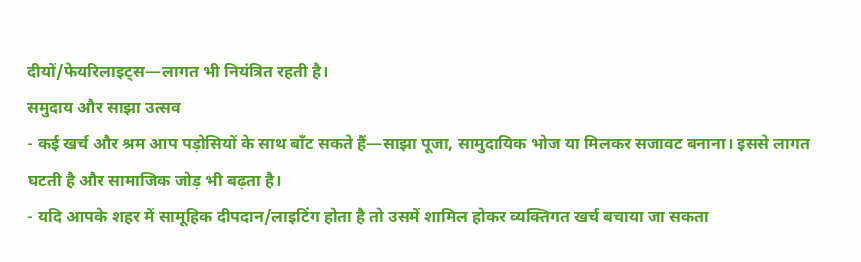दीयों/फेयरिलाइट्स—लागत भी नियंत्रित रहती है।
समुदाय और साझा उत्सव
- कई खर्च और श्रम आप पड़ोसियों के साथ बाँट सकते हैं—साझा पूजा, सामुदायिक भोज या मिलकर सजावट बनाना। इससे लागत घटती है और सामाजिक जोड़ भी बढ़ता है।
- यदि आपके शहर में सामूहिक दीपदान/लाइटिंग होता है तो उसमें शामिल होकर व्यक्तिगत खर्च बचाया जा सकता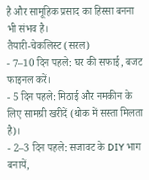है और सामूहिक प्रसाद का हिस्सा बनना भी संभव है।
तैयारी-चेकलिस्ट (सरल)
- 7–10 दिन पहले: घर की सफाई, बजट फाइनल करें।
- 5 दिन पहले: मिठाई और नमकीन के लिए सामग्री खरीदें (थोक में सस्ता मिलता है)।
- 2–3 दिन पहले: सजावट के DIY भाग बनायें,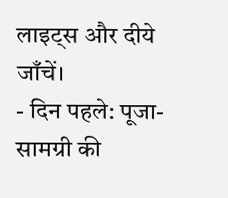लाइट्स और दीये जाँचें।
- दिन पहले: पूजा-सामग्री की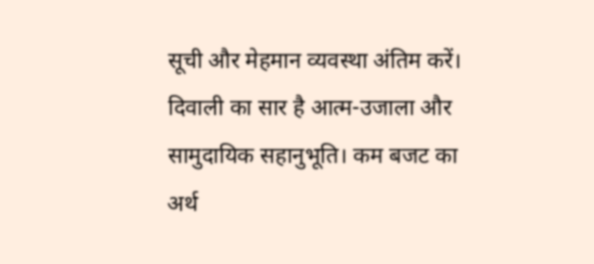सूची और मेहमान व्यवस्था अंतिम करें।
दिवाली का सार है आत्म-उजाला और सामुदायिक सहानुभूति। कम बजट का अर्थ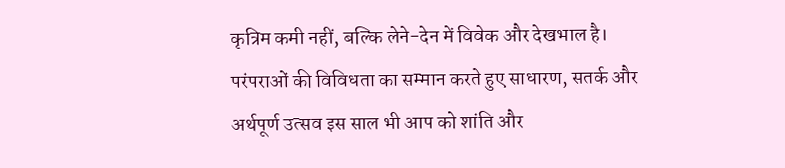कृत्रिम कमी नहीं, बल्कि लेने-देन में विवेक और देखभाल है। परंपराओं की विविधता का सम्मान करते हुए साधारण, सतर्क और अर्थपूर्ण उत्सव इस साल भी आप को शांति और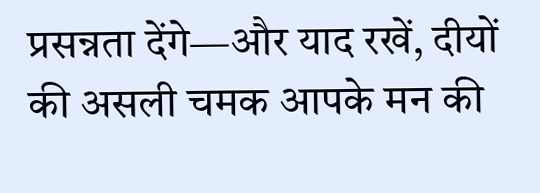प्रसन्नता देंगे—और याद रखें, दीयों की असली चमक आपके मन की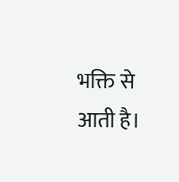भक्ति से आती है।